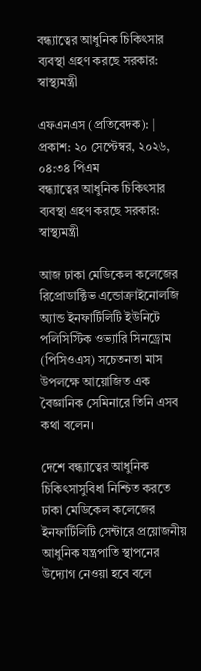বন্ধ্যাত্বের আধুনিক চিকিৎসার ব্যবস্থা গ্রহণ করছে সরকার: স্বাস্থ্যমন্ত্রী

এফএনএস (প্রতিবেদক): | প্রকাশ: ২০ সেপ্টেম্বর, ২০২৬, ০৪:৩৪ পিএম
বন্ধ্যাত্বের আধুনিক চিকিৎসার ব্যবস্থা গ্রহণ করছে সরকার: স্বাস্থ্যমন্ত্রী

আজ ঢাকা মেডিকেল কলেজের রিপ্রোডাক্টিভ এন্ডোক্রাইনোলজি অ্যান্ড ইনফার্টিলিটি ইউনিটে পলিসিস্টিক ওভ্যারি সিনড্রোম (পিসিওএস) সচেতনতা মাস উপলক্ষে আয়োজিত এক বৈজ্ঞানিক সেমিনারে তিনি এসব কথা বলেন।

দেশে বন্ধ্যাত্বের আধুনিক চিকিৎসাসুবিধা নিশ্চিত করতে ঢাকা মেডিকেল কলেজের ইনফার্টিলিটি সেন্টারে প্রয়োজনীয় আধুনিক যন্ত্রপাতি স্থাপনের উদ্যোগ নেওয়া হবে বলে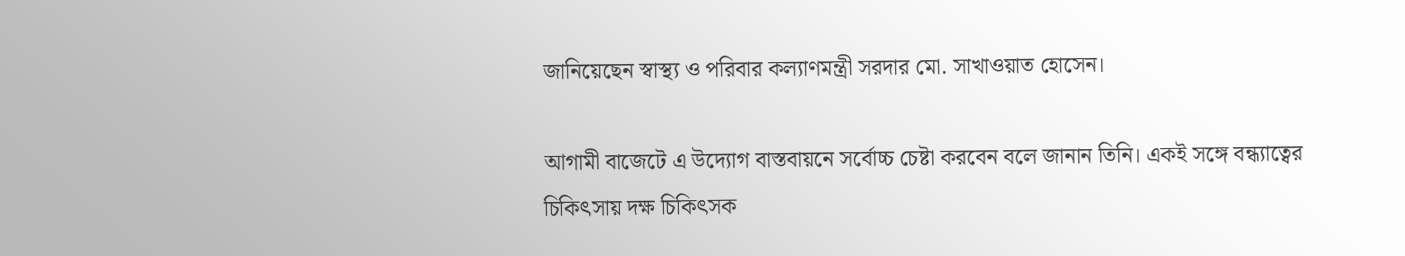জানিয়েছেন স্বাস্থ্য ও পরিবার কল্যাণমন্ত্রী সরদার মো. সাখাওয়াত হোসেন।

আগামী বাজেটে এ উদ্যোগ বাস্তবায়নে সর্বোচ্চ চেষ্টা করবেন বলে জানান তিনি। একই সঙ্গে বন্ধ্যাত্বের চিকিৎসায় দক্ষ চিকিৎসক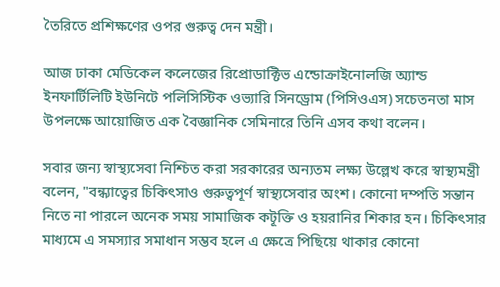তৈরিতে প্রশিক্ষণের ওপর গুরুত্ব দেন মন্ত্রী।

আজ ঢাকা মেডিকেল কলেজের রিপ্রোডাক্টিভ এন্ডোক্রাইনোলজি অ্যান্ড ইনফার্টিলিটি ইউনিটে পলিসিস্টিক ওভ্যারি সিনড্রোম (পিসিওএস) সচেতনতা মাস উপলক্ষে আয়োজিত এক বৈজ্ঞানিক সেমিনারে তিনি এসব কথা বলেন।

সবার জন্য স্বাস্থ্যসেবা নিশ্চিত করা সরকারের অন্যতম লক্ষ্য উল্লেখ করে স্বাস্থ্যমন্ত্রী বলেন, "বন্ধ্যাত্বের চিকিৎসাও গুরুত্বপূর্ণ স্বাস্থ্যসেবার অংশ। কোনো দম্পতি সন্তান নিতে না পারলে অনেক সময় সামাজিক কটূক্তি ও হয়রানির শিকার হন। চিকিৎসার মাধ্যমে এ সমস্যার সমাধান সম্ভব হলে এ ক্ষেত্রে পিছিয়ে থাকার কোনো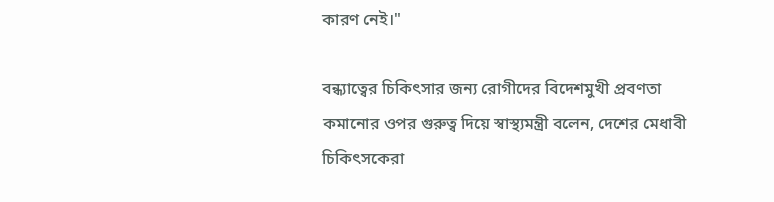কারণ নেই।"

বন্ধ্যাত্বের চিকিৎসার জন্য রোগীদের বিদেশমুখী প্রবণতা কমানোর ওপর গুরুত্ব দিয়ে স্বাস্থ্যমন্ত্রী বলেন, দেশের মেধাবী চিকিৎসকেরা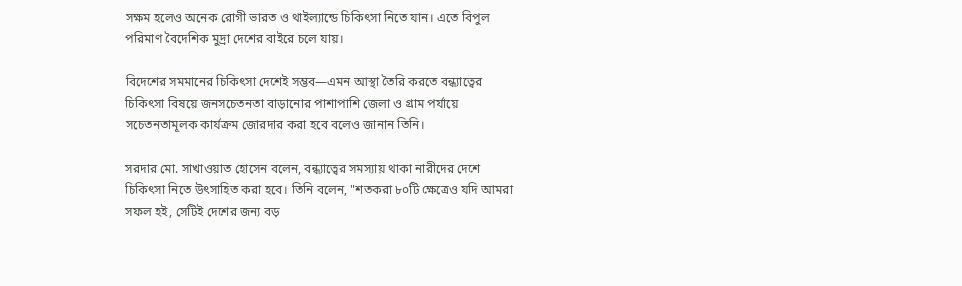সক্ষম হলেও অনেক রোগী ভারত ও থাইল্যান্ডে চিকিৎসা নিতে যান। এতে বিপুল পরিমাণ বৈদেশিক মুদ্রা দেশের বাইরে চলে যায়।

বিদেশের সমমানের চিকিৎসা দেশেই সম্ভব—এমন আস্থা তৈরি করতে বন্ধ্যাত্বের চিকিৎসা বিষয়ে জনসচেতনতা বাড়ানোর পাশাপাশি জেলা ও গ্রাম পর্যায়ে সচেতনতামূলক কার্যক্রম জোরদার করা হবে বলেও জানান তিনি।

সরদার মো. সাখাওয়াত হোসেন বলেন, বন্ধ্যাত্বের সমস্যায় থাকা নারীদের দেশে চিকিৎসা নিতে উৎসাহিত করা হবে। তিনি বলেন, "শতকরা ৮০টি ক্ষেত্রেও যদি আমরা সফল হই, সেটিই দেশের জন্য বড়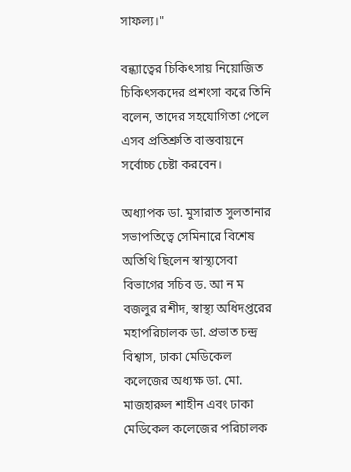সাফল্য।"

বন্ধ্যাত্বের চিকিৎসায় নিয়োজিত চিকিৎসকদের প্রশংসা করে তিনি বলেন, তাদের সহযোগিতা পেলে এসব প্রতিশ্রুতি বাস্তবায়নে সর্বোচ্চ চেষ্টা করবেন।

অধ্যাপক ডা. মুসারাত সুলতানার সভাপতিত্বে সেমিনারে বিশেষ অতিথি ছিলেন স্বাস্থ্যসেবা বিভাগের সচিব ড. আ ন ম বজলুর রশীদ, স্বাস্থ্য অধিদপ্তরের মহাপরিচালক ডা. প্রভাত চন্দ্র বিশ্বাস, ঢাকা মেডিকেল কলেজের অধ্যক্ষ ডা. মো. মাজহারুল শাহীন এবং ঢাকা মেডিকেল কলেজের পরিচালক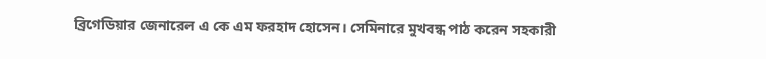ব্রিগেডিয়ার জেনারেল এ কে এম ফরহাদ হোসেন। সেমিনারে মুখবন্ধ পাঠ করেন সহকারী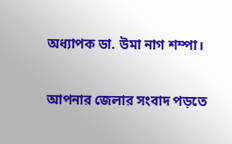অধ্যাপক ডা. উমা নাগ শম্পা।

আপনার জেলার সংবাদ পড়তে